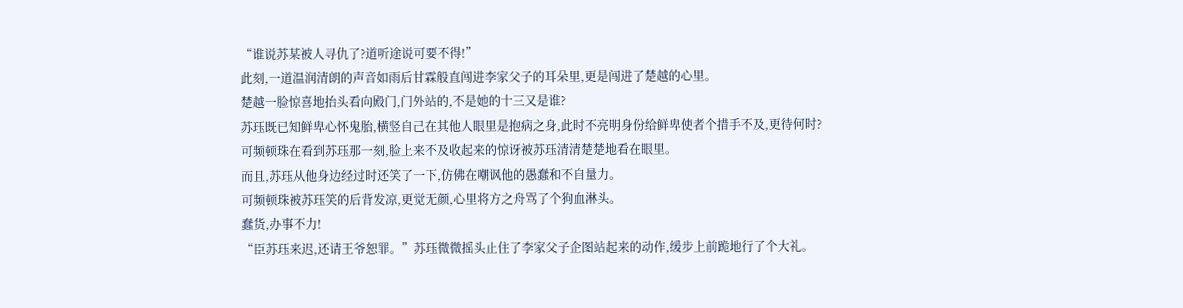“谁说苏某被人寻仇了?道听途说可要不得!”
此刻,一道温润清朗的声音如雨后甘霖般直闯进李家父子的耳朵里,更是闯进了楚越的心里。
楚越一脸惊喜地抬头看向殿门,门外站的,不是她的十三又是谁?
苏珏既已知鲜卑心怀鬼胎,横竖自己在其他人眼里是抱病之身,此时不亮明身份给鲜卑使者个措手不及,更待何时?
可频顿珠在看到苏珏那一刻,脸上来不及收起来的惊讶被苏珏清清楚楚地看在眼里。
而且,苏珏从他身边经过时还笑了一下,仿佛在嘲讽他的愚蠢和不自量力。
可频顿珠被苏珏笑的后背发凉,更觉无颜,心里将方之舟骂了个狗血淋头。
蠢货,办事不力!
“臣苏珏来迟,还请王爷恕罪。”苏珏微微摇头止住了李家父子企图站起来的动作,缓步上前跪地行了个大礼。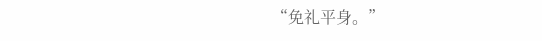“免礼平身。”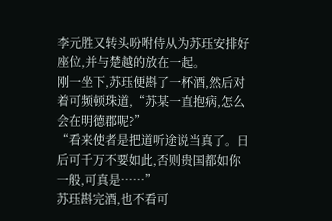李元胜又转头吩咐侍从为苏珏安排好座位,并与楚越的放在一起。
刚一坐下,苏珏便斟了一杯酒,然后对着可频顿珠道,“苏某一直抱病,怎么会在明德郡呢?”
“看来使者是把道听途说当真了。日后可千万不要如此,否则贵国都如你一般,可真是……”
苏珏斟完酒,也不看可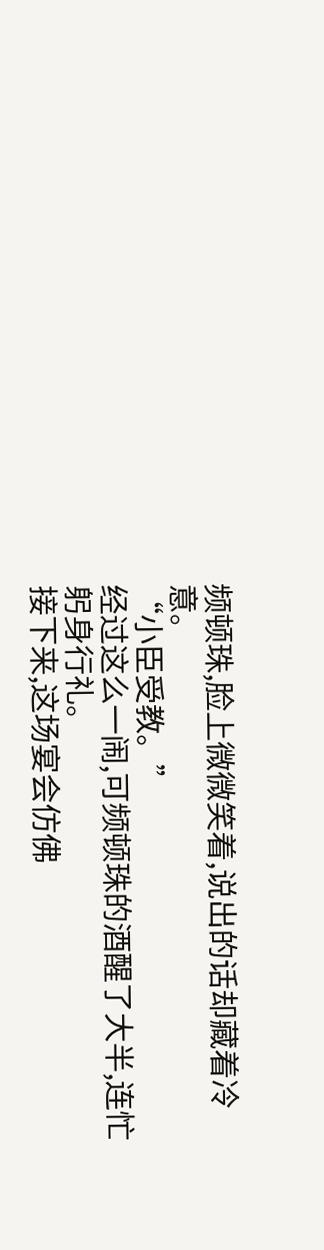频顿珠,脸上微微笑着,说出的话却藏着冷意。
“小臣受教。”
经过这么一闹,可频顿珠的酒醒了大半,连忙躬身行礼。
接下来,这场宴会仿佛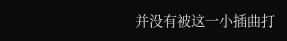并没有被这一小插曲打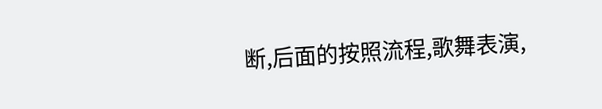断,后面的按照流程,歌舞表演,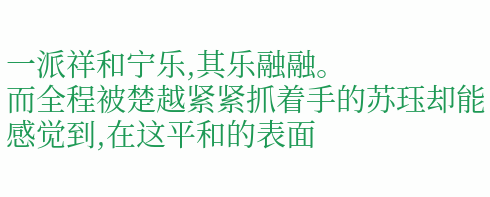一派祥和宁乐,其乐融融。
而全程被楚越紧紧抓着手的苏珏却能感觉到,在这平和的表面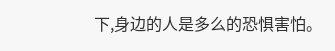下,身边的人是多么的恐惧害怕。